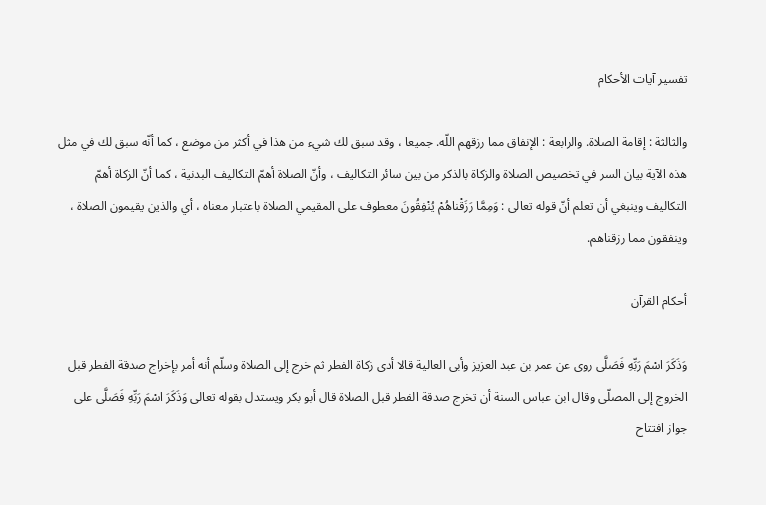تفسير آيات الأحكام

والثالثة : إقامة الصلاة. والرابعة : الإنفاق مما رزقهم اللّه. جميعا ، وقد سبق لك شيء من هذا في أكثر من موضع ، كما أنّه سبق لك في مثل هذه الآية بيان السر في تخصيص الصلاة والزكاة بالذكر من بين سائر التكاليف ، وأنّ الصلاة أهمّ التكاليف البدنية ، كما أنّ الزكاة أهمّ التكاليف وينبغي أن تعلم أنّ قوله تعالى : وَمِمَّا رَزَقْناهُمْ يُنْفِقُونَ معطوف على المقيمي الصلاة باعتبار معناه ، أي والذين يقيمون الصلاة ، وينفقون مما رزقناهم.

أحكام القرآن

وَذَكَرَ اسْمَ رَبِّهِ فَصَلَّى روى عن عمر بن عبد العزيز وأبى العالية قالا أدى زكاة الفطر ثم خرج إلى الصلاة وسلّم أنه أمر بإخراج صدقة الفطر قبل الخروج إلى المصلّى وقال ابن عباس السنة أن تخرج صدقة الفطر قبل الصلاة قال أبو بكر ويستدل بقوله تعالى وَذَكَرَ اسْمَ رَبِّهِ فَصَلَّى على جواز افتتاح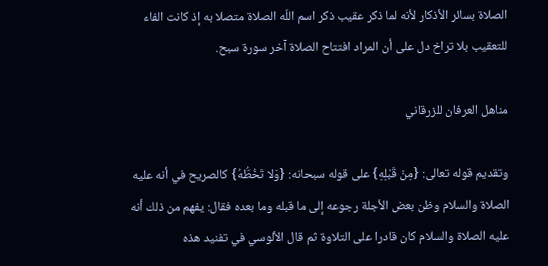الصلاة بسائر الأذكار لأنه لما ذكر عقيب ذكر اسم اللّه الصلاة متصلا به إذ كانت الفاء للتعقيب بلا تراخ دل على أن المراد افتتاح الصلاة آخر سورة سبح.

مناهل العرفان للزرقاني

وتقديم قوله تعالى: {مِنْ قَبْلِهِ} على قوله سبحانه: {وَلا تَخُطُّهُ} كالصريح في أنه عليه الصلاة والسلام وظن بعض الأجلة رجوعه إلى ما قبله وما بعده فقال: يفهم من ذلك أنه عليه الصلاة والسلام كان قادرا على التلاوة ثم قال الألوسي في تفنيد هذه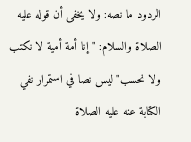الردود ما نصه: ولا يخفى أن قوله عليه الصلاة والسلام: "إنا أمة أمية لا نكتب ولا نحسب" ليس نصا في استمرار نفي الكتابة عنه عليه الصلاة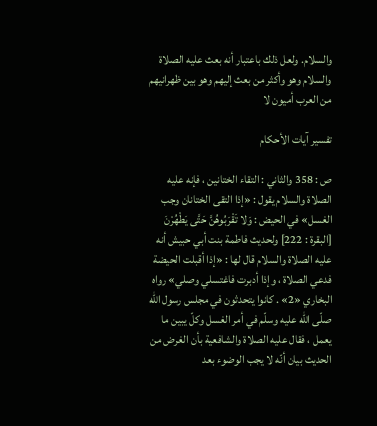والسلام. ولعل ذلك باعتبار أنه بعث عليه الصلاة والسلام وهو وأكثر من بعث إليهم وهو بين ظهرانيهم من العرب أميون لا

تفسير آيات الأحكام

ص : 358 والثاني : التقاء الختانين ، فإنه عليه الصلاة والسلام يقول : «إذا التقى الختانان وجب الغسل» في الحيض : وَلا تَقْرَبُوهُنَّ حَتَّى يَطْهُرْنَ [البقرة : 222] ولحديث فاطمة بنت أبي حبيش أنه عليه الصلاة والسلام قال لها : «إذا أقبلت الحيضة فدعي الصلاة ، وإذا أدبرت فاغتسلي وصلي» رواه البخاري «2» . كانوا يتحدثون في مجلس رسول اللّه صلّى اللّه عليه وسلّم في أمر الغسل وكلّ يبين ما يعمل ، فقال عليه الصلاة والشافعية بأن الغرض من الحديث بيان أنّه لا يجب الوضوء بعد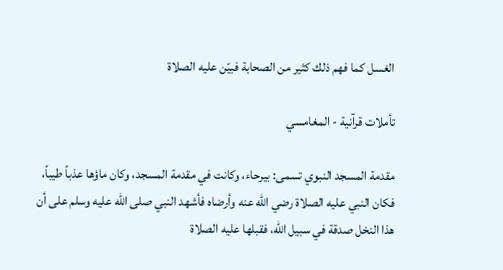الغسل كما فهم ذلك كثير من الصحابة فبيّن عليه الصلاة

تأملات قرآنية - المغامسي

مقدمة المسجد النبوي تسمى: بيرحاء، وكانت في مقدمة المسجد، وكان ماؤها عذباً طيباً، فكان النبي عليه الصلاة رضي الله عنه وأرضاه فأشهد النبي صلى الله عليه وسلم على أن هذا النخل صدقة في سبيل الله، فقبلها عليه الصلاة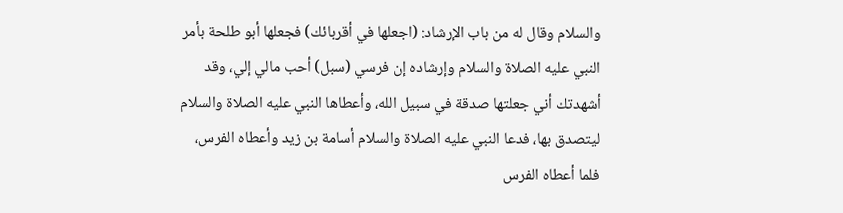والسلام وقال له من باب الإرشاد: (اجعلها في أقربائك) فجعلها أبو طلحة بأمر النبي عليه الصلاة والسلام وإرشاده إن فرسي (سبل) أحب مالي إلي، وقد أشهدتك أني جعلتها صدقة في سبيل الله، وأعطاها النبي عليه الصلاة والسلام ليتصدق بها، فدعا النبي عليه الصلاة والسلام أسامة بن زيد وأعطاه الفرس، فلما أعطاه الفرس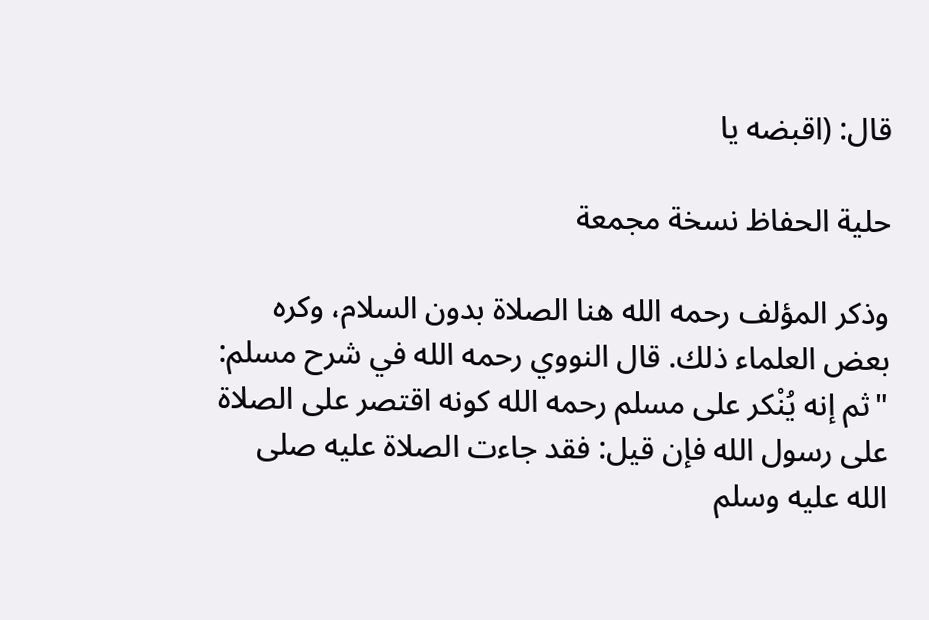قال: (اقبضه يا

حلية الحفاظ نسخة مجمعة

وذكر المؤلف رحمه الله هنا الصلاة بدون السلام، وكره بعض العلماء ذلك. قال النووي رحمه الله في شرح مسلم: "ثم إنه يُنْكر على مسلم رحمه الله كونه اقتصر على الصلاة على رسول الله فإن قيل: فقد جاءت الصلاة عليه صلى الله عليه وسلم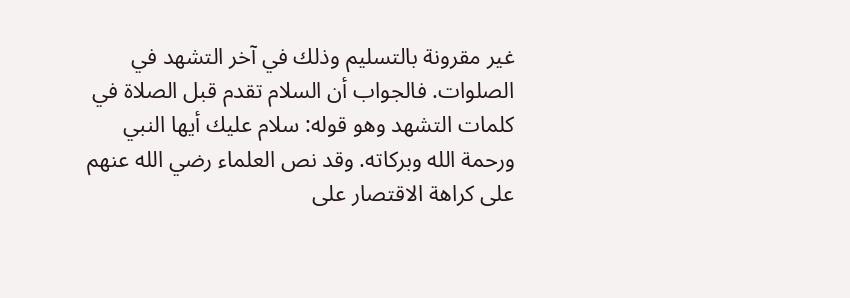غير مقرونة بالتسليم وذلك في آخر التشهد في الصلوات. فالجواب أن السلام تقدم قبل الصلاة في كلمات التشهد وهو قوله: سلام عليك أيها النبي ورحمة الله وبركاته. وقد نص العلماء رضي الله عنهم على كراهة الاقتصار على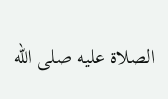الصلاة عليه صلى الله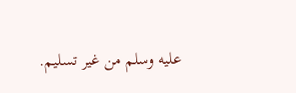عليه وسلم من غير تسليم.